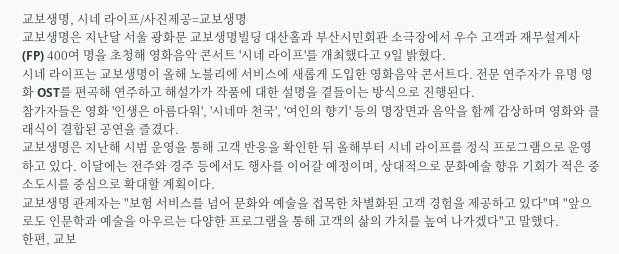교보생명, 시네 라이프/사진제공=교보생명
교보생명은 지난달 서울 광화문 교보생명빌딩 대산홀과 부산시민회관 소극장에서 우수 고객과 재무설계사(FP) 400여 명을 초청해 영화음악 콘서트 '시네 라이프'를 개최했다고 9일 밝혔다.
시네 라이프는 교보생명이 올해 노블리에 서비스에 새롭게 도입한 영화음악 콘서트다. 전문 연주자가 유명 영화 OST를 편곡해 연주하고 해설가가 작품에 대한 설명을 곁들이는 방식으로 진행된다.
참가자들은 영화 '인생은 아름다워', '시네마 천국', '여인의 향기' 등의 명장면과 음악을 함께 감상하며 영화와 클래식이 결합된 공연을 즐겼다.
교보생명은 지난해 시범 운영을 통해 고객 반응을 확인한 뒤 올해부터 시네 라이프를 정식 프로그램으로 운영하고 있다. 이달에는 전주와 경주 등에서도 행사를 이어갈 예정이며, 상대적으로 문화예술 향유 기회가 적은 중소도시를 중심으로 확대할 계획이다.
교보생명 관계자는 "보험 서비스를 넘어 문화와 예술을 접목한 차별화된 고객 경험을 제공하고 있다"며 "앞으로도 인문학과 예술을 아우르는 다양한 프로그램을 통해 고객의 삶의 가치를 높여 나가겠다"고 말했다.
한편, 교보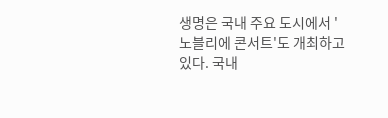생명은 국내 주요 도시에서 '노블리에 콘서트'도 개최하고 있다. 국내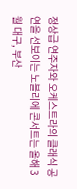정상급 연주자와 오케스트라의 클래식 공연을 선보이는 노블리에 콘서트는 올해 3월 대구, 부산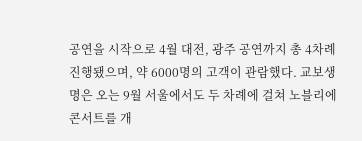공연을 시작으로 4월 대전, 광주 공연까지 총 4차례 진행됐으며, 약 6000명의 고객이 관람했다. 교보생명은 오는 9월 서울에서도 두 차례에 걸쳐 노블리에 콘서트를 개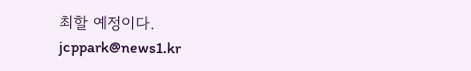최할 예정이다.
jcppark@news1.kr